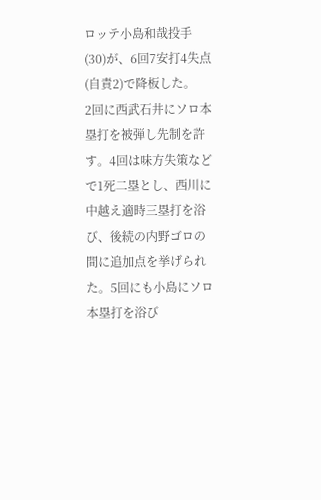ロッテ小島和哉投手(30)が、6回7安打4失点(自責2)で降板した。
2回に西武石井にソロ本塁打を被弾し先制を許す。4回は味方失策などで1死二塁とし、西川に中越え適時三塁打を浴び、後続の内野ゴロの間に追加点を挙げられた。5回にも小島にソロ本塁打を浴び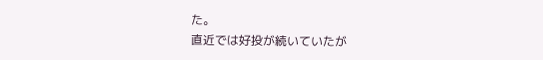た。
直近では好投が続いていたが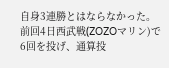自身3連勝とはならなかった。
前回4日西武戦(ZOZOマリン)で6回を投げ、通算投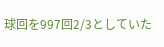球回を997回2/3としていた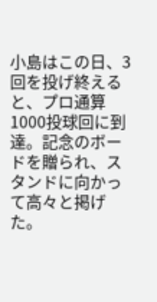小島はこの日、3回を投げ終えると、プロ通算1000投球回に到達。記念のボードを贈られ、スタンドに向かって高々と掲げた。